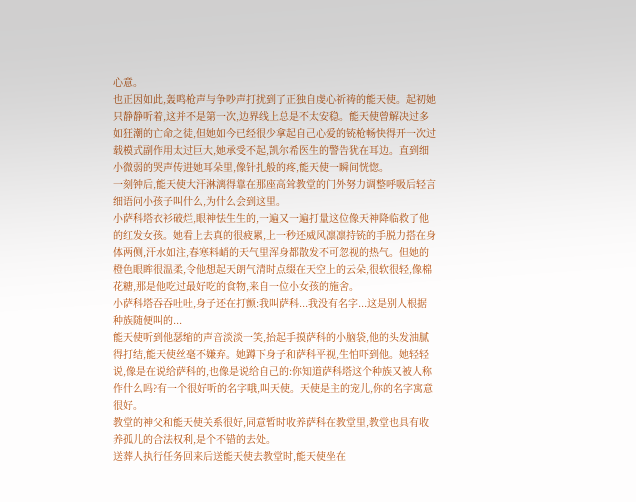心意。
也正因如此,轰鸣枪声与争吵声打扰到了正独自虔心祈祷的能天使。起初她只静静听着,这并不是第一次,边界线上总是不太安稳。能天使曾解决过多如狂潮的亡命之徒,但她如今已经很少拿起自己心爱的铳枪畅快得开一次过载模式副作用太过巨大,她承受不起,凯尔希医生的警告犹在耳边。直到细小微弱的哭声传进她耳朵里,像针扎般的疼,能天使一瞬间恍惚。
一刻钟后,能天使大汗淋漓得靠在那座高耸教堂的门外努力调整呼吸后轻言细语问小孩子叫什么,为什么会到这里。
小萨科塔衣衫破烂,眼神怯生生的,一遍又一遍打量这位像天神降临救了他的红发女孩。她看上去真的很疲累,上一秒还威风凛凛持铳的手脱力搭在身体两侧,汗水如注,春寒料峭的天气里浑身都散发不可忽视的热气。但她的橙色眼眸很温柔,令他想起天朗气清时点缀在天空上的云朵,很软很轻,像棉花糖,那是他吃过最好吃的食物,来自一位小女孩的施舍。
小萨科塔吞吞吐吐,身子还在打颤:我叫萨科...我没有名字...这是别人根据种族随便叫的...
能天使听到他瑟缩的声音淡淡一笑,抬起手摸萨科的小脑袋,他的头发油腻得打结,能天使丝毫不嫌弃。她蹲下身子和萨科平视,生怕吓到他。她轻轻说,像是在说给萨科的,也像是说给自己的:你知道萨科塔这个种族又被人称作什么吗?有一个很好听的名字哦,叫天使。天使是主的宠儿,你的名字寓意很好。
教堂的神父和能天使关系很好,同意暂时收养萨科在教堂里,教堂也具有收养孤儿的合法权利,是个不错的去处。
送葬人执行任务回来后送能天使去教堂时,能天使坐在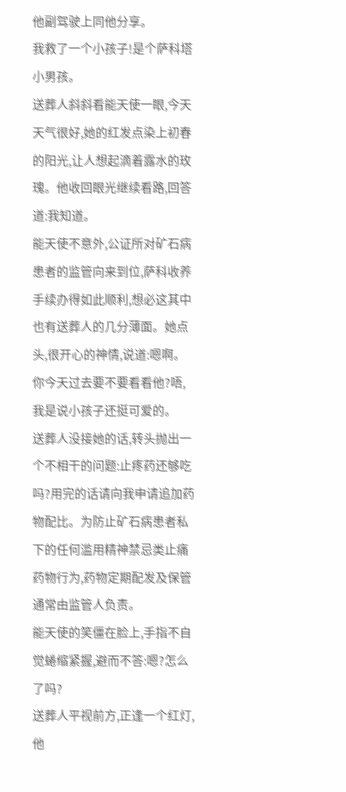他副驾驶上同他分享。
我救了一个小孩子!是个萨科塔小男孩。
送葬人斜斜看能天使一眼,今天天气很好,她的红发点染上初春的阳光,让人想起滴着露水的玫瑰。他收回眼光继续看路,回答道:我知道。
能天使不意外,公证所对矿石病患者的监管向来到位,萨科收养手续办得如此顺利,想必这其中也有送葬人的几分薄面。她点头,很开心的神情,说道:嗯啊。你今天过去要不要看看他?唔,我是说小孩子还挺可爱的。
送葬人没接她的话,转头抛出一个不相干的问题:止疼药还够吃吗?用完的话请向我申请追加药物配比。为防止矿石病患者私下的任何滥用精神禁忌类止痛药物行为,药物定期配发及保管通常由监管人负责。
能天使的笑僵在脸上,手指不自觉蜷缩紧握,避而不答:嗯?怎么了吗?
送葬人平视前方,正逢一个红灯,他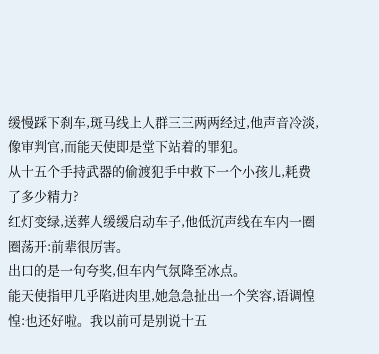缓慢踩下刹车,斑马线上人群三三两两经过,他声音冷淡,像审判官,而能天使即是堂下站着的罪犯。
从十五个手持武器的偷渡犯手中救下一个小孩儿,耗费了多少精力?
红灯变绿,送葬人缓缓启动车子,他低沉声线在车内一圈圈荡开:前辈很厉害。
出口的是一句夸奖,但车内气氛降至冰点。
能天使指甲几乎陷进肉里,她急急扯出一个笑容,语调惶惶:也还好啦。我以前可是别说十五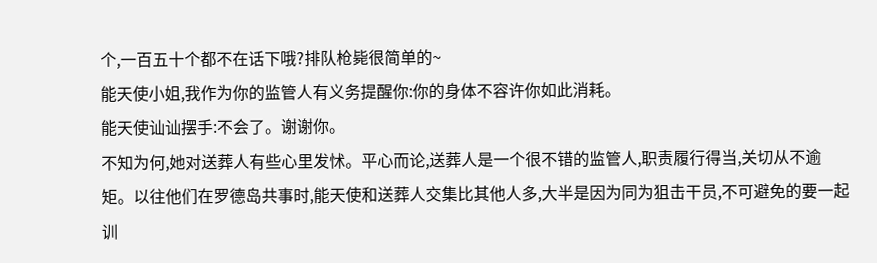个,一百五十个都不在话下哦?排队枪毙很简单的~
能天使小姐,我作为你的监管人有义务提醒你:你的身体不容许你如此消耗。
能天使讪讪摆手:不会了。谢谢你。
不知为何,她对送葬人有些心里发怵。平心而论,送葬人是一个很不错的监管人,职责履行得当,关切从不逾矩。以往他们在罗德岛共事时,能天使和送葬人交集比其他人多,大半是因为同为狙击干员,不可避免的要一起训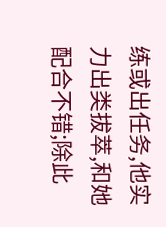练或出任务,他实力出类拔萃,和她配合不错;除此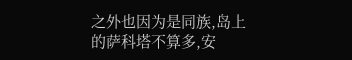之外也因为是同族,岛上的萨科塔不算多,安